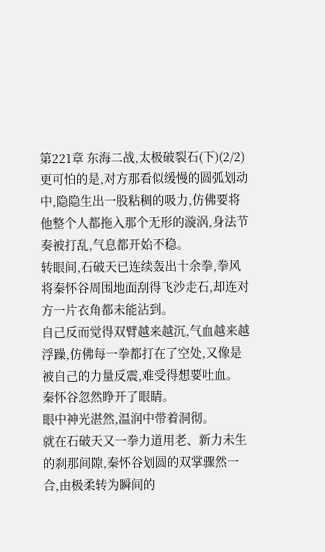第221章 东海二战,太极破裂石(下)(2/2)
更可怕的是,对方那看似缓慢的圆弧划动中,隐隐生出一股粘稠的吸力,仿佛要将他整个人都拖入那个无形的漩涡,身法节奏被打乱,气息都开始不稳。
转眼间,石破天已连续轰出十余拳,拳风将秦怀谷周围地面刮得飞沙走石,却连对方一片衣角都未能沾到。
自己反而觉得双臂越来越沉,气血越来越浮躁,仿佛每一拳都打在了空处,又像是被自己的力量反震,难受得想要吐血。
秦怀谷忽然睁开了眼睛。
眼中神光湛然,温润中带着洞彻。
就在石破天又一拳力道用老、新力未生的刹那间隙,秦怀谷划圆的双掌骤然一合,由极柔转为瞬间的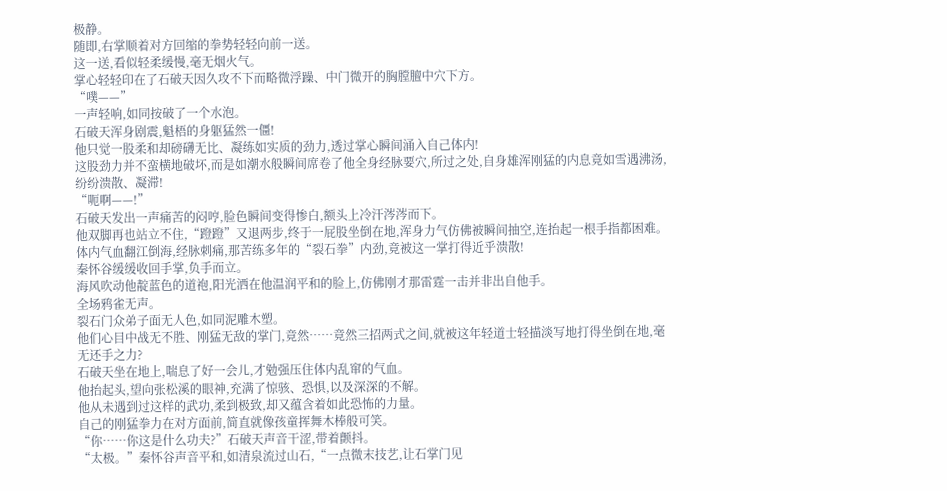极静。
随即,右掌顺着对方回缩的拳势轻轻向前一送。
这一送,看似轻柔缓慢,毫无烟火气。
掌心轻轻印在了石破天因久攻不下而略微浮躁、中门微开的胸膛膻中穴下方。
“噗——”
一声轻响,如同按破了一个水泡。
石破天浑身剧震,魁梧的身躯猛然一僵!
他只觉一股柔和却磅礴无比、凝练如实质的劲力,透过掌心瞬间涌入自己体内!
这股劲力并不蛮横地破坏,而是如潮水般瞬间席卷了他全身经脉要穴,所过之处,自身雄浑刚猛的内息竟如雪遇沸汤,纷纷溃散、凝滞!
“呃啊——!”
石破天发出一声痛苦的闷哼,脸色瞬间变得惨白,额头上冷汗涔涔而下。
他双脚再也站立不住,“蹬蹬”又退两步,终于一屁股坐倒在地,浑身力气仿佛被瞬间抽空,连抬起一根手指都困难。
体内气血翻江倒海,经脉刺痛,那苦练多年的“裂石拳”内劲,竟被这一掌打得近乎溃散!
秦怀谷缓缓收回手掌,负手而立。
海风吹动他靛蓝色的道袍,阳光洒在他温润平和的脸上,仿佛刚才那雷霆一击并非出自他手。
全场鸦雀无声。
裂石门众弟子面无人色,如同泥雕木塑。
他们心目中战无不胜、刚猛无敌的掌门,竟然……竟然三招两式之间,就被这年轻道士轻描淡写地打得坐倒在地,毫无还手之力?
石破天坐在地上,喘息了好一会儿,才勉强压住体内乱窜的气血。
他抬起头,望向张松溪的眼神,充满了惊骇、恐惧,以及深深的不解。
他从未遇到过这样的武功,柔到极致,却又蕴含着如此恐怖的力量。
自己的刚猛拳力在对方面前,简直就像孩童挥舞木棒般可笑。
“你……你这是什么功夫?”石破天声音干涩,带着颤抖。
“太极。”秦怀谷声音平和,如清泉流过山石,“一点微末技艺,让石掌门见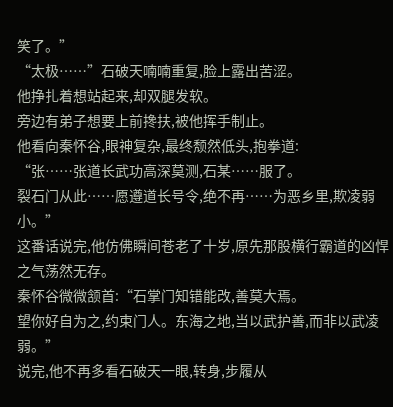笑了。”
“太极……”石破天喃喃重复,脸上露出苦涩。
他挣扎着想站起来,却双腿发软。
旁边有弟子想要上前搀扶,被他挥手制止。
他看向秦怀谷,眼神复杂,最终颓然低头,抱拳道:
“张……张道长武功高深莫测,石某……服了。
裂石门从此……愿遵道长号令,绝不再……为恶乡里,欺凌弱小。”
这番话说完,他仿佛瞬间苍老了十岁,原先那股横行霸道的凶悍之气荡然无存。
秦怀谷微微颔首:“石掌门知错能改,善莫大焉。
望你好自为之,约束门人。东海之地,当以武护善,而非以武凌弱。”
说完,他不再多看石破天一眼,转身,步履从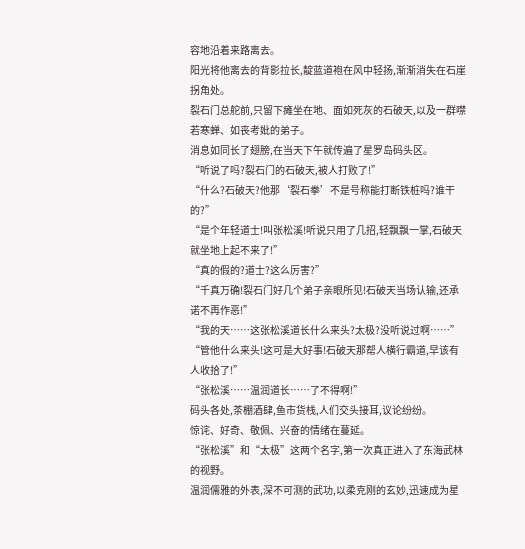容地沿着来路离去。
阳光将他离去的背影拉长,靛蓝道袍在风中轻扬,渐渐消失在石崖拐角处。
裂石门总舵前,只留下瘫坐在地、面如死灰的石破天,以及一群噤若寒蝉、如丧考妣的弟子。
消息如同长了翅膀,在当天下午就传遍了星罗岛码头区。
“听说了吗?裂石门的石破天,被人打败了!”
“什么?石破天?他那‘裂石拳’不是号称能打断铁桩吗?谁干的?”
“是个年轻道士!叫张松溪!听说只用了几招,轻飘飘一掌,石破天就坐地上起不来了!”
“真的假的?道士?这么厉害?”
“千真万确!裂石门好几个弟子亲眼所见!石破天当场认输,还承诺不再作恶!”
“我的天……这张松溪道长什么来头?太极?没听说过啊……”
“管他什么来头!这可是大好事!石破天那帮人横行霸道,早该有人收拾了!”
“张松溪……温润道长……了不得啊!”
码头各处,茶棚酒肆,鱼市货栈,人们交头接耳,议论纷纷。
惊诧、好奇、敬佩、兴奋的情绪在蔓延。
“张松溪”和“太极”这两个名字,第一次真正进入了东海武林的视野。
温润儒雅的外表,深不可测的武功,以柔克刚的玄妙,迅速成为星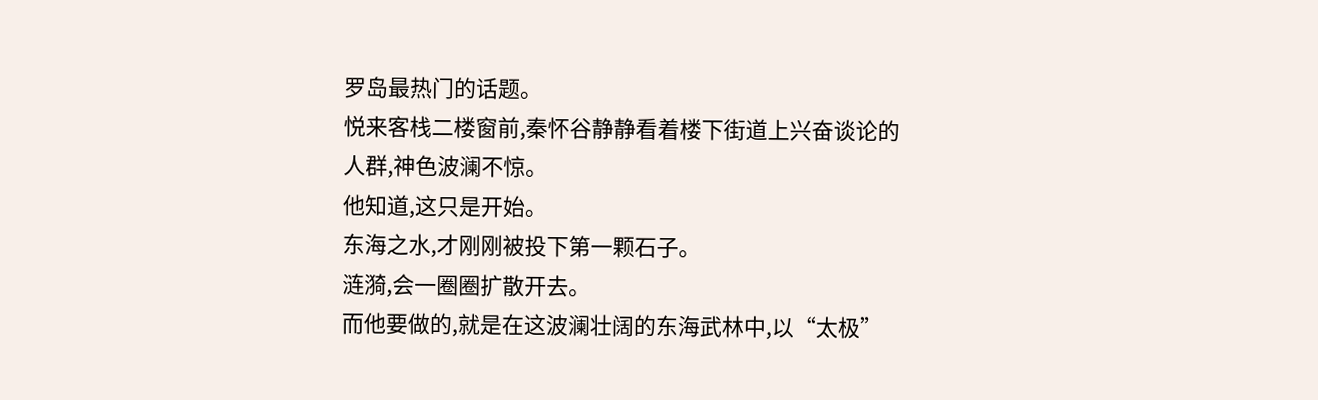罗岛最热门的话题。
悦来客栈二楼窗前,秦怀谷静静看着楼下街道上兴奋谈论的人群,神色波澜不惊。
他知道,这只是开始。
东海之水,才刚刚被投下第一颗石子。
涟漪,会一圈圈扩散开去。
而他要做的,就是在这波澜壮阔的东海武林中,以“太极”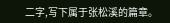二字,写下属于张松溪的篇章。